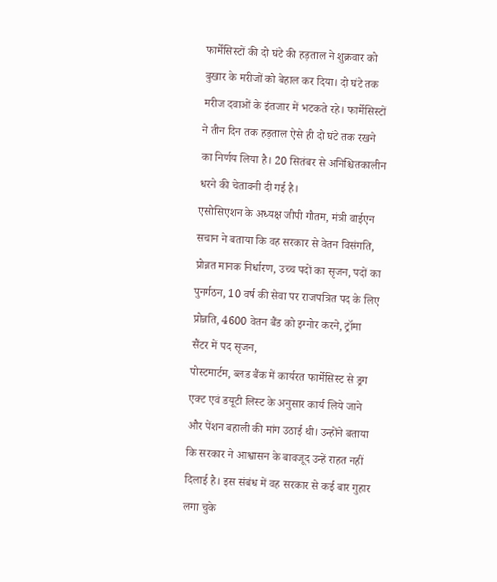फार्मेसिस्टों की दो घंटे की हड़ताल ने शुक्रवार को बुखार के मरीजों को बेहाल कर दिया। दो घंटे तक मरीज दवाओं के इंतजार में भटकते रहे। फार्मेसिस्टों ने तीन दिन तक हड़ताल ऐसे ही दो घंटे तक रखने का निर्णय लिया है। 20 सितंबर से अनिश्चितकालीन धरने की चेतावनी दी गई है।
एसोसिएशन के अध्यक्ष जीपी गौतम, मंत्री वाईएन सचान ने बताया कि वह सरकार से वेतन विसंगति, प्रोन्नत मानक निर्धारण, उच्च पदों का सृजन, पदों का पुनर्गठन, 10 वर्ष की सेवा पर राजपत्रित पद के लिए प्रोन्नति, 4600 वेतन बैंड को इग्नोर करने, ट्रॉमा सैंटर में पद सृजन,
पोस्टमार्टम, ब्लड बैंक में कार्यरत फार्मेसिस्ट से ड्रग एक्ट एवं डयूटी लिस्ट के अनुसार कार्य लिये जाने और पेंशन बहाली की मांग उठाई थी। उन्होंने बताया कि सरकार ने आश्वासन के बावजूद उन्हें राहत नहीं दिलाई है। इस संबंध में वह सरकार से कई बार गुहार लगा चुके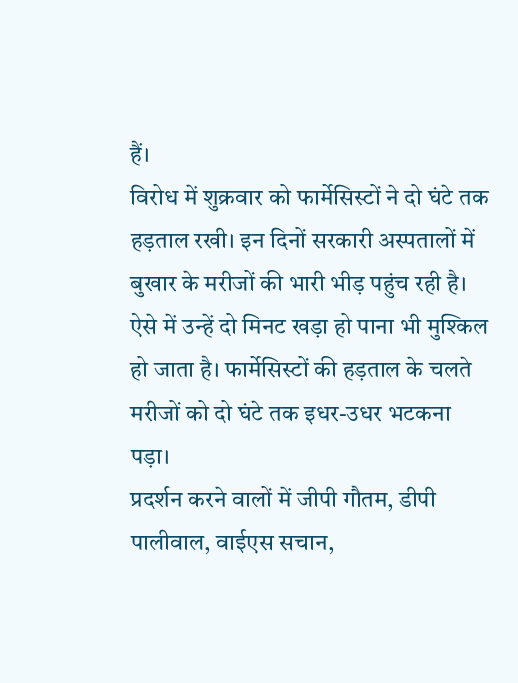हैं।
विरोध में शुक्रवार को फार्मेसिस्टों ने दो घंटे तक हड़ताल रखी। इन दिनों सरकारी अस्पतालों में बुखार के मरीजों की भारी भीड़ पहुंच रही है। ऐसे में उन्हें दो मिनट खड़ा हो पाना भी मुश्किल हो जाता है। फार्मेसिस्टों की हड़ताल के चलते मरीजों को दो घंटे तक इधर-उधर भटकना पड़ा।
प्रदर्शन करने वालों में जीपी गौतम, डीपी पालीवाल, वाईएस सचान,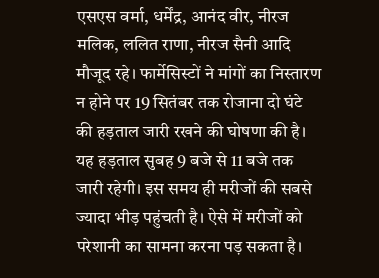एसएस वर्मा, धर्मेंद्र, आनंद वीर, नीरज मलिक, ललित राणा, नीरज सैनी आदि मौजूद रहे। फार्मेसिस्टों ने मांगों का निस्तारण न होने पर 19 सितंबर तक रोजाना दो घंटे की हड़ताल जारी रखने की घोषणा की है।
यह हड़ताल सुबह 9 बजे से 11 बजे तक जारी रहेगी। इस समय ही मरीजों की सबसे ज्यादा भीड़ पहुंचती है। ऐसे में मरीजों को परेशानी का सामना करना पड़ सकता है।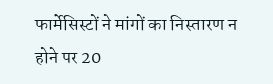फार्मेसिस्टों ने मांगों का निस्तारण न होने पर 20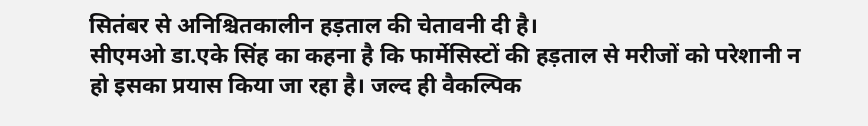सितंबर से अनिश्चितकालीन हड़ताल की चेतावनी दी है।
सीएमओ डा.एके सिंह का कहना है कि फार्मेसिस्टों की हड़ताल से मरीजों को परेशानी न हो इसका प्रयास किया जा रहा है। जल्द ही वैकल्पिक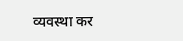व्यवस्था कर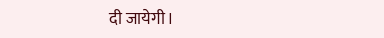दी जायेगी।